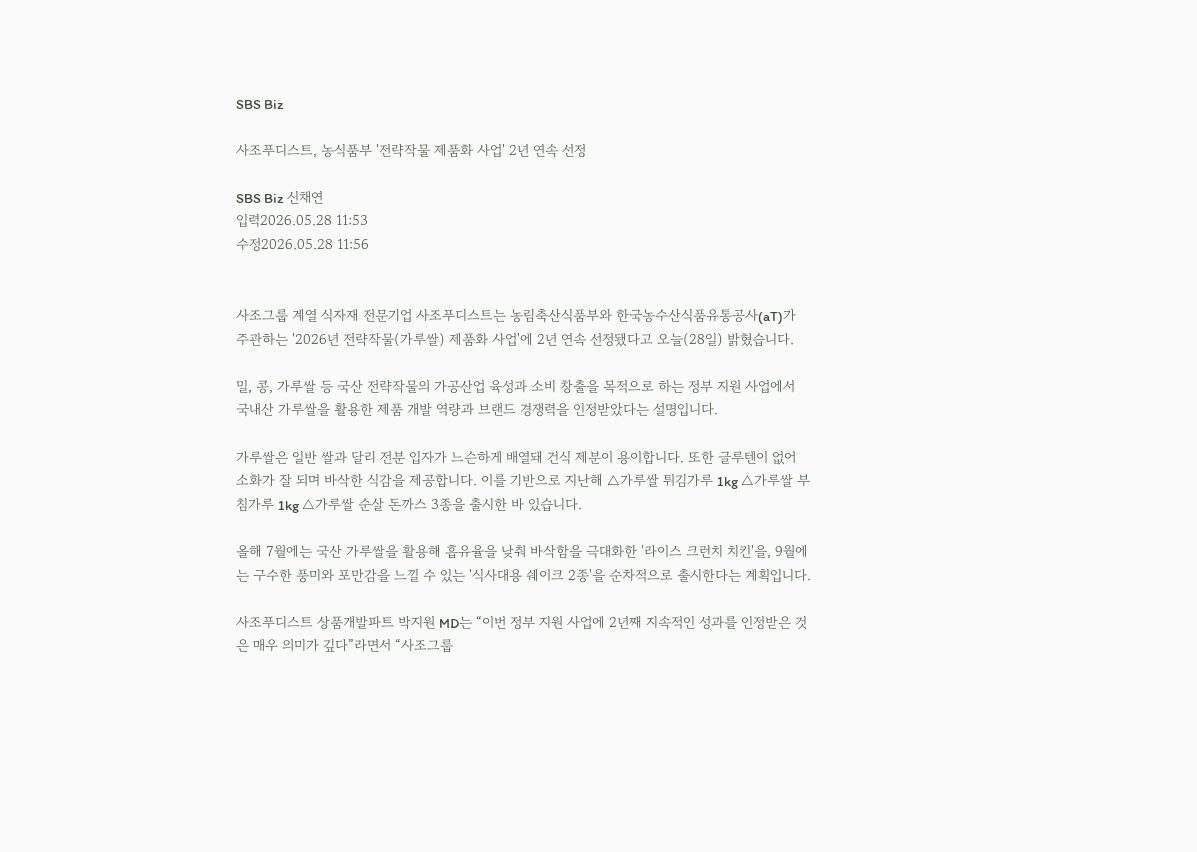SBS Biz

사조푸디스트, 농식품부 '전략작물 제품화 사업' 2년 연속 선정

SBS Biz 신채연
입력2026.05.28 11:53
수정2026.05.28 11:56


사조그룹 계열 식자재 전문기업 사조푸디스트는 농림축산식품부와 한국농수산식품유통공사(aT)가 주관하는 '2026년 전략작물(가루쌀) 제품화 사업'에 2년 연속 선정됐다고 오늘(28일) 밝혔습니다.

밀, 콩, 가루쌀 등 국산 전략작물의 가공산업 육성과 소비 창출을 목적으로 하는 정부 지원 사업에서 국내산 가루쌀을 활용한 제품 개발 역량과 브랜드 경쟁력을 인정받았다는 설명입니다.

가루쌀은 일반 쌀과 달리 전분 입자가 느슨하게 배열돼 건식 제분이 용이합니다. 또한 글루텐이 없어 소화가 잘 되며 바삭한 식감을 제공합니다. 이를 기반으로 지난해 △가루쌀 튀김가루 1kg △가루쌀 부침가루 1kg △가루쌀 순살 돈까스 3종을 출시한 바 있습니다.

올해 7월에는 국산 가루쌀을 활용해 흡유율을 낮춰 바삭함을 극대화한 '라이스 크런치 치킨'을, 9월에는 구수한 풍미와 포만감을 느낄 수 있는 '식사대용 쉐이크 2종'을 순차적으로 출시한다는 계획입니다.

사조푸디스트 상품개발파트 박지원 MD는 “이번 정부 지원 사업에 2년째 지속적인 성과를 인정받은 것은 매우 의미가 깊다”라면서 “사조그룹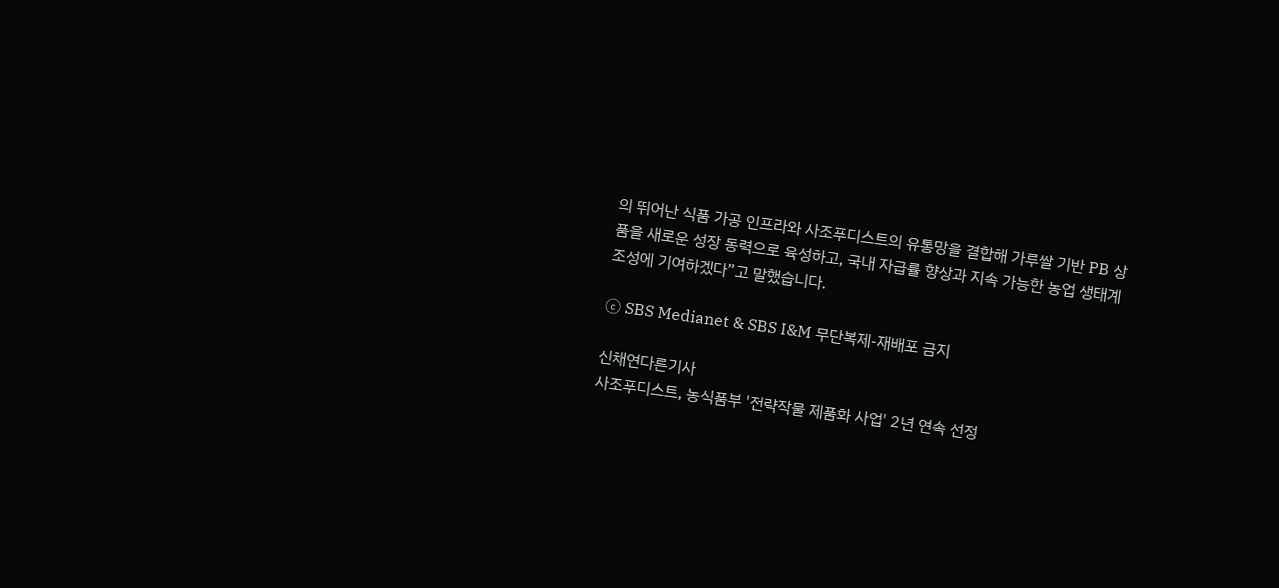의 뛰어난 식품 가공 인프라와 사조푸디스트의 유통망을 결합해 가루쌀 기반 PB 상품을 새로운 성장 동력으로 육성하고, 국내 자급률 향상과 지속 가능한 농업 생태계 조성에 기여하겠다”고 말했습니다.

ⓒ SBS Medianet & SBS I&M 무단복제-재배포 금지

신채연다른기사
사조푸디스트, 농식품부 '전략작물 제품화 사업' 2년 연속 선정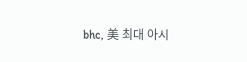bhc, 美 최대 아시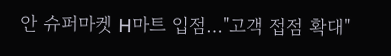안 슈퍼마켓 H마트 입점…"고객 접점 확대"